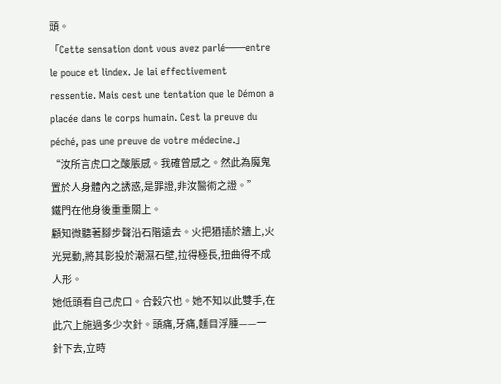頭。
「Cette sensation dont vous avez parlé——entre le pouce et lindex. Je lai effectivement ressentie. Mais cest une tentation que le Démon a placée dans le corps humain. Cest la preuve du péché, pas une preuve de votre médecine.」
“汝所言虎口之酸脹感。我確曾感之。然此為魔鬼置於人身體內之誘惑,是罪證,非汝醫術之證。”
鐵門在他身後重重關上。
顧知微聽著腳步聲沿石階遠去。火把猶插於牆上,火光晃動,將其影投於潮濕石壁,拉得極長,扭曲得不成人形。
她低頭看自己虎口。合穀穴也。她不知以此雙手,在此穴上施過多少次針。頭痛,牙痛,麵目浮腫——一針下去,立時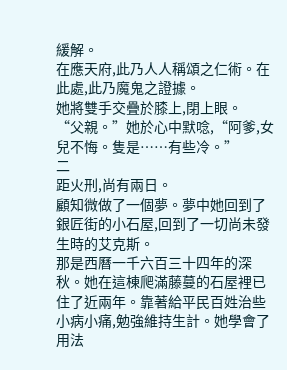緩解。
在應天府,此乃人人稱頌之仁術。在此處,此乃魔鬼之證據。
她將雙手交疊於膝上,閉上眼。
“父親。”她於心中默唸,“阿爹,女兒不悔。隻是……有些冷。”
二
距火刑,尚有兩日。
顧知微做了一個夢。夢中她回到了銀匠街的小石屋,回到了一切尚未發生時的艾克斯。
那是西曆一千六百三十四年的深秋。她在這棟爬滿藤蔓的石屋裡已住了近兩年。靠著給平民百姓治些小病小痛,勉強維持生計。她學會了用法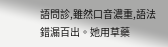語問診,雖然口音濃重,語法錯漏百出。她用草藥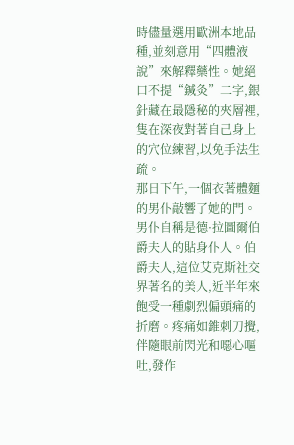時儘量選用歐洲本地品種,並刻意用“四體液說”來解釋藥性。她絕口不提“鍼灸”二字,銀針藏在最隱秘的夾層裡,隻在深夜對著自己身上的穴位練習,以免手法生疏。
那日下午,一個衣著體麵的男仆敲響了她的門。男仆自稱是德·拉圖爾伯爵夫人的貼身仆人。伯爵夫人,這位艾克斯社交界著名的美人,近半年來飽受一種劇烈偏頭痛的折磨。疼痛如錐刺刀攪,伴隨眼前閃光和噁心嘔吐,發作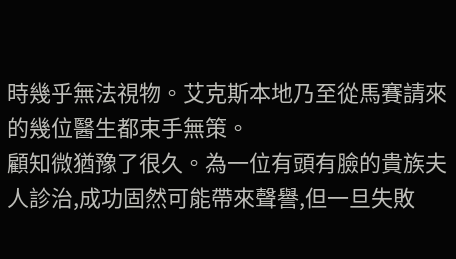時幾乎無法視物。艾克斯本地乃至從馬賽請來的幾位醫生都束手無策。
顧知微猶豫了很久。為一位有頭有臉的貴族夫人診治,成功固然可能帶來聲譽,但一旦失敗